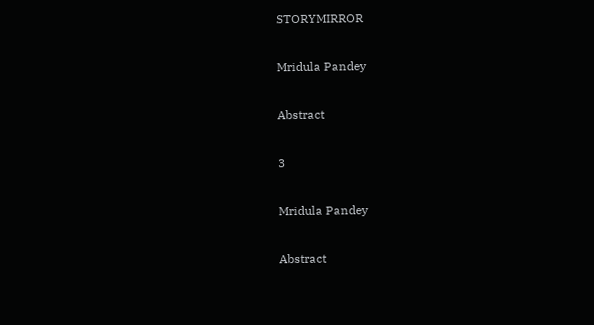STORYMIRROR

Mridula Pandey

Abstract

3

Mridula Pandey

Abstract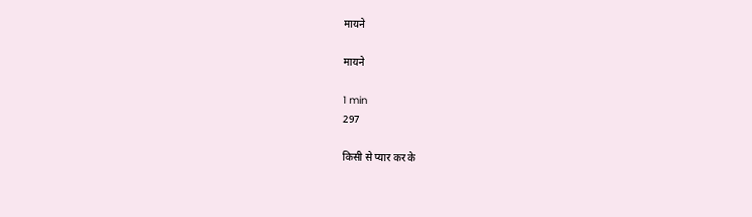मायने

मायने

1 min
297

किसी से प्यार कर के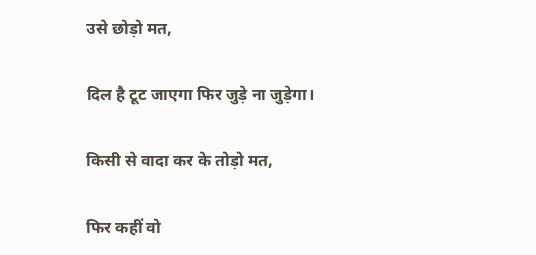उसे छोड़ो मत,

दिल है टूट जाएगा फिर जुड़े ना जुड़ेगा।

किसी से वादा कर के तोड़ो मत,

फिर कहीं वो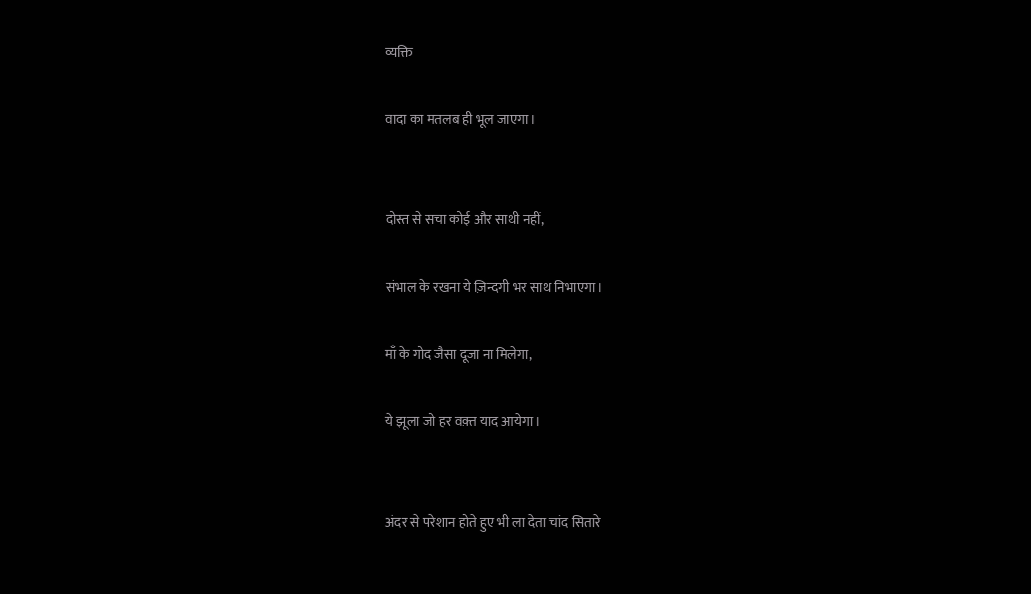व्यक्ति

वादा का मतलब ही भूल जाएगा।


दोस्त से सचा कोई और साथी नहीं,

संभाल के रखना ये ज़िन्दगी भर साथ निभाएगा।

माँ के गोद जैसा दूजा ना मिलेगा,

ये झूला जो हर वक़्त याद आयेगा।


अंदर से परेशान होते हुए भी ला देता चांद सितारे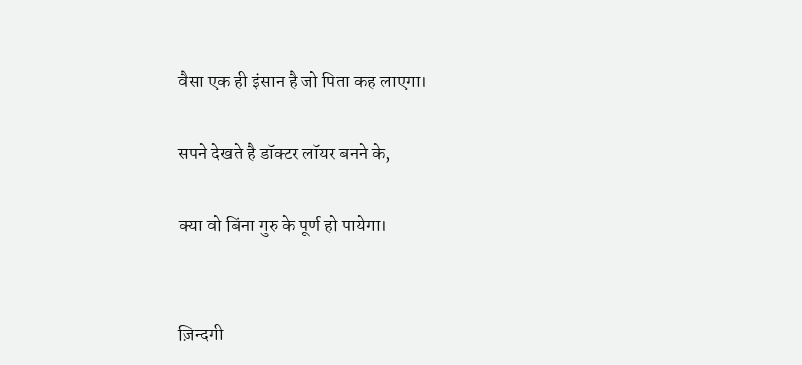वैसा एक ही इंसान है जो पिता कह लाएगा।

सपने देखते है डॉक्टर लॉयर बनने के,

क्या वो बिंना गुरु के पूर्ण हो पायेगा।


ज़िन्दगी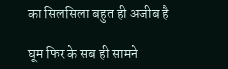का सिलसिला बहुत ही अजीब है

घूम फिर के सब ही सामने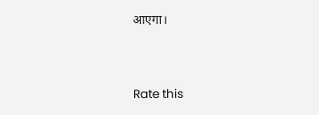आएगा।


Rate this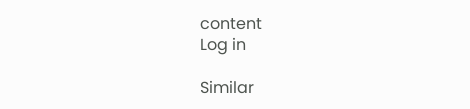content
Log in

Similar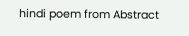hindi poem from Abstract